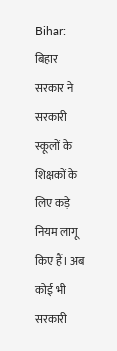Bihar: बिहार सरकार ने सरकारी स्कूलों के शिक्षकों के लिए कड़े नियम लागू किए हैं। अब कोई भी सरकारी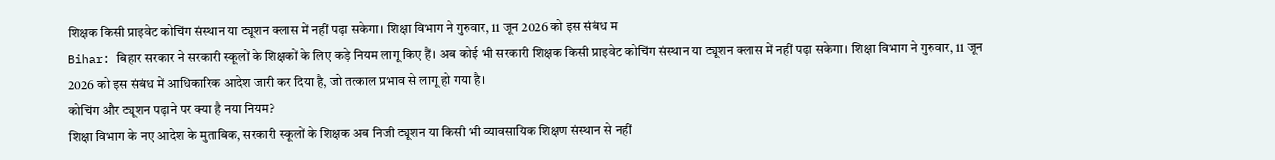शिक्षक किसी प्राइवेट कोचिंग संस्थान या ट्यूशन क्लास में नहीं पढ़ा सकेगा। शिक्षा विभाग ने गुरुवार, 11 जून 2026 को इस संबंध म
Bihar: बिहार सरकार ने सरकारी स्कूलों के शिक्षकों के लिए कड़े नियम लागू किए हैं। अब कोई भी सरकारी शिक्षक किसी प्राइवेट कोचिंग संस्थान या ट्यूशन क्लास में नहीं पढ़ा सकेगा। शिक्षा विभाग ने गुरुवार, 11 जून 2026 को इस संबंध में आधिकारिक आदेश जारी कर दिया है, जो तत्काल प्रभाव से लागू हो गया है।
कोचिंग और ट्यूशन पढ़ाने पर क्या है नया नियम?
शिक्षा विभाग के नए आदेश के मुताबिक, सरकारी स्कूलों के शिक्षक अब निजी ट्यूशन या किसी भी व्यावसायिक शिक्षण संस्थान से नहीं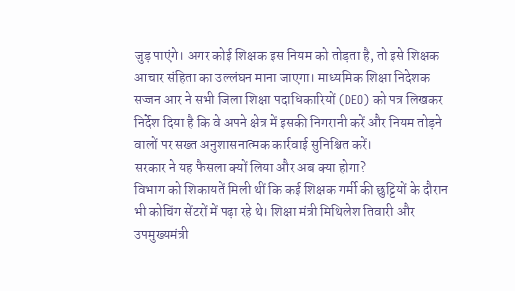जुड़ पाएंगे। अगर कोई शिक्षक इस नियम को तोड़ता है, तो इसे शिक्षक आचार संहिता का उल्लंघन माना जाएगा। माध्यमिक शिक्षा निदेशक सज्जन आर ने सभी जिला शिक्षा पदाधिकारियों (DEO) को पत्र लिखकर निर्देश दिया है कि वे अपने क्षेत्र में इसकी निगरानी करें और नियम तोड़ने वालों पर सख्त अनुशासनात्मक कार्रवाई सुनिश्चित करें।
सरकार ने यह फैसला क्यों लिया और अब क्या होगा?
विभाग को शिकायतें मिली थीं कि कई शिक्षक गर्मी की छुट्टियों के दौरान भी कोचिंग सेंटरों में पढ़ा रहे थे। शिक्षा मंत्री मिथिलेश तिवारी और उपमुख्यमंत्री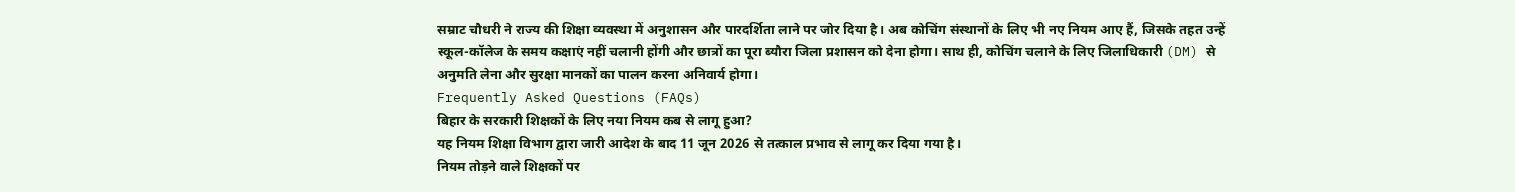सम्राट चौधरी ने राज्य की शिक्षा व्यवस्था में अनुशासन और पारदर्शिता लाने पर जोर दिया है। अब कोचिंग संस्थानों के लिए भी नए नियम आए हैं, जिसके तहत उन्हें स्कूल-कॉलेज के समय कक्षाएं नहीं चलानी होंगी और छात्रों का पूरा ब्यौरा जिला प्रशासन को देना होगा। साथ ही, कोचिंग चलाने के लिए जिलाधिकारी (DM) से अनुमति लेना और सुरक्षा मानकों का पालन करना अनिवार्य होगा।
Frequently Asked Questions (FAQs)
बिहार के सरकारी शिक्षकों के लिए नया नियम कब से लागू हुआ?
यह नियम शिक्षा विभाग द्वारा जारी आदेश के बाद 11 जून 2026 से तत्काल प्रभाव से लागू कर दिया गया है।
नियम तोड़ने वाले शिक्षकों पर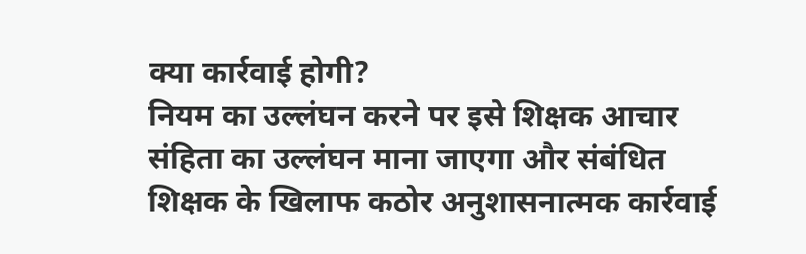क्या कार्रवाई होगी?
नियम का उल्लंघन करने पर इसे शिक्षक आचार संहिता का उल्लंघन माना जाएगा और संबंधित शिक्षक के खिलाफ कठोर अनुशासनात्मक कार्रवाई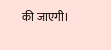की जाएगी।